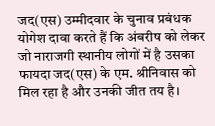जद(एस) उम्मीदवार के चुनाव प्रबंधक योगेश दावा करते हैं कि अंबरीष को लेकर जो नाराजगी स्थानीय लोगों में है उसका फायदा जद(एस) के एम. श्रीनिवास को मिल रहा है और उनकी जीत तय है।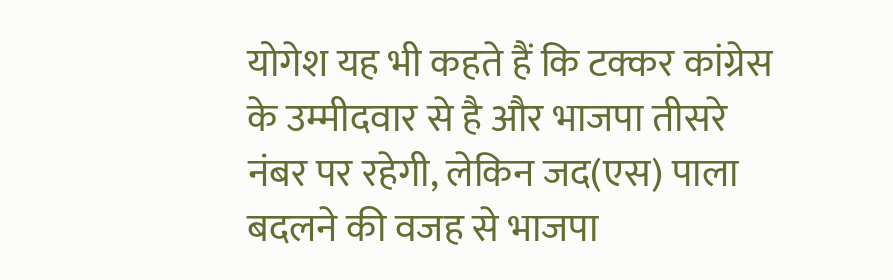योगेश यह भी कहते हैं कि टक्कर कांग्रेस के उम्मीदवार से है और भाजपा तीसरे नंबर पर रहेगी, लेकिन जद(एस) पाला बदलने की वजह से भाजपा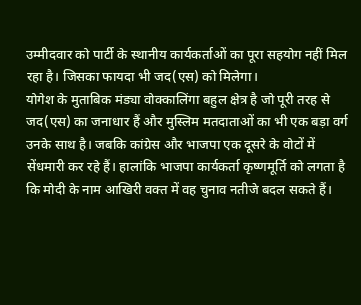उम्मीदवार को पार्टी के स्थानीय कार्यकर्ताओं का पूरा सहयोग नहीं मिल रहा है। जिसका फायदा भी जद(एस) को मिलेगा।
योगेश के मुताबिक मंड्या वोक्कालिंगा बहुल क्षेत्र है जो पूरी तरह से जद(एस) का जनाधार हैं और मुस्लिम मतदाताओं का भी एक बड़ा वर्ग उनके साथ है। जबकि कांग्रेस और भाजपा एक दूसरे के वोटों में सेंधमारी कर रहे हैं। हालांकि भाजपा कार्यकर्ता कृष्णमूर्ति को लगता है कि मोदी के नाम आखिरी वक्त में वह चुनाव नतीजे बदल सकते हैं।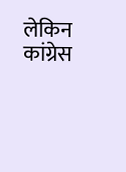लेकिन कांग्रेस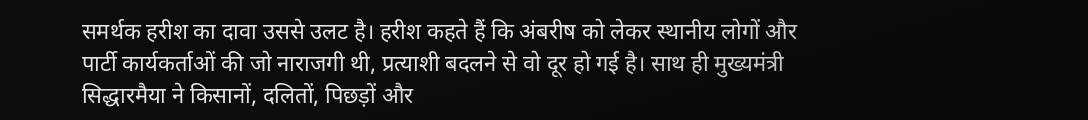समर्थक हरीश का दावा उससे उलट है। हरीश कहते हैं कि अंबरीष को लेकर स्थानीय लोगों और पार्टी कार्यकर्ताओं की जो नाराजगी थी, प्रत्याशी बदलने से वो दूर हो गई है। साथ ही मुख्यमंत्री सिद्धारमैया ने किसानों, दलितों, पिछड़ों और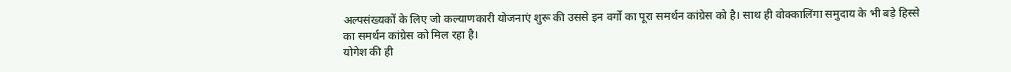अल्पसंख्यकों के लिए जो कल्याणकारी योजनाएं शुरू की उससे इन वर्गों का पूरा समर्थन कांग्रेस को है। साथ ही वोक्कालिंगा समुदाय के भी बड़े हिस्से का समर्थन कांग्रेस को मिल रहा है।
योगेश की ही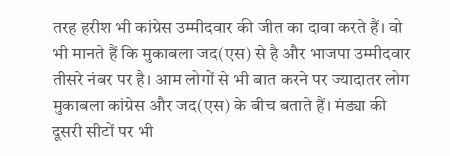तरह हरीश भी कांग्रेस उम्मीदवार की जीत का दावा करते हैं। वो भी मानते हैं कि मुकाबला जद(एस) से है और भाजपा उम्मीदवार तीसरे नंबर पर है। आम लोगों से भी बात करने पर ज्यादातर लोग मुकाबला कांग्रेस और जद(एस) के बीच बताते हैं। मंड्या की दूसरी सीटों पर भी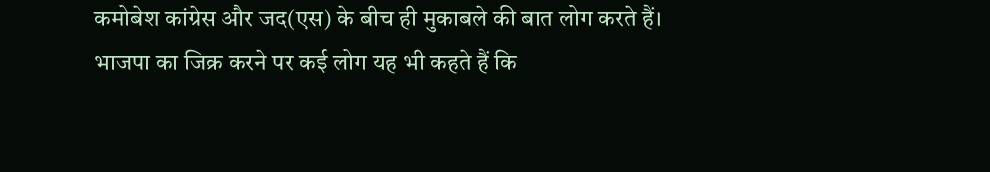कमोबेश कांग्रेस और जद(एस) के बीच ही मुकाबले की बात लोग करते हैं।
भाजपा का जिक्र करने पर कई लोग यह भी कहते हैं कि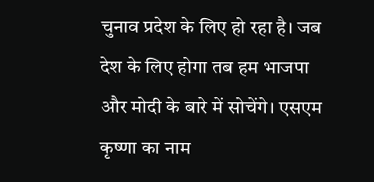चुनाव प्रदेश के लिए हो रहा है। जब देश के लिए होगा तब हम भाजपा और मोदी के बारे में सोचेंगे। एसएम कृष्णा का नाम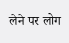लेने पर लोग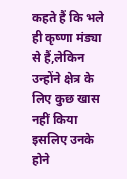कहते हैं कि भले ही कृष्णा मंड्या से हैं,लेकिन उन्होंने क्षेत्र के लिए कुछ खास नहीं किया इसलिए उनके होने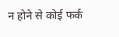न होने से कोई फर्क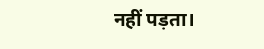नहीं पड़ता।